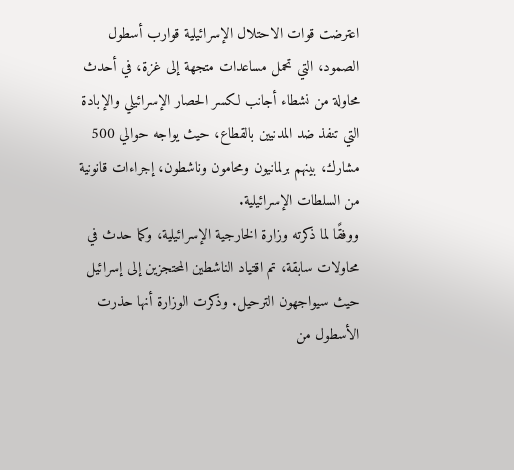اعترضت قوات الاحتلال الإسرائيلية قوارب أسطول الصمود، التي تحمل مساعدات متجهة إلى غزة، في أحدث محاولة من نشطاء أجانب لكسر الحصار الإسرائيلي والإبادة التي تنفذ ضد المدنيين بالقطاع، حيث يواجه حوالي 500 مشارك، بينهم برلمانيون ومحامون وناشطون، إجراءات قانونية من السلطات الإسرائيلية.
ووفقًا لما ذكرته وزارة الخارجية الإسرائيلية، وكما حدث في محاولات سابقة، تم اقتياد الناشطين المحتجزين إلى إسرائيل حيث سيواجهون الترحيل. وذكرت الوزارة أنها حذرت الأسطول من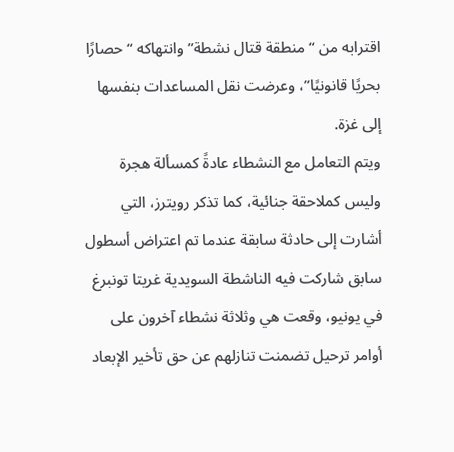اقترابه من “منطقة قتال نشطة” وانتهاكه “حصارًا بحريًا قانونيًا”، وعرضت نقل المساعدات بنفسها إلى غزة.
ويتم التعامل مع النشطاء عادةً كمسألة هجرة وليس كملاحقة جنائية، كما تذكر رويترز، التي أشارت إلى حادثة سابقة عندما تم اعتراض أسطول سابق شاركت فيه الناشطة السويدية غريتا تونبرغ في يونيو، وقعت هي وثلاثة نشطاء آخرون على أوامر ترحيل تضمنت تنازلهم عن حق تأخير الإبعاد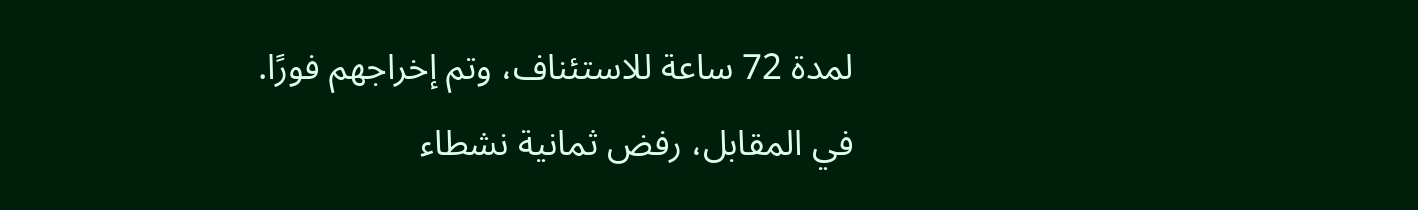لمدة 72 ساعة للاستئناف، وتم إخراجهم فورًا.
في المقابل، رفض ثمانية نشطاء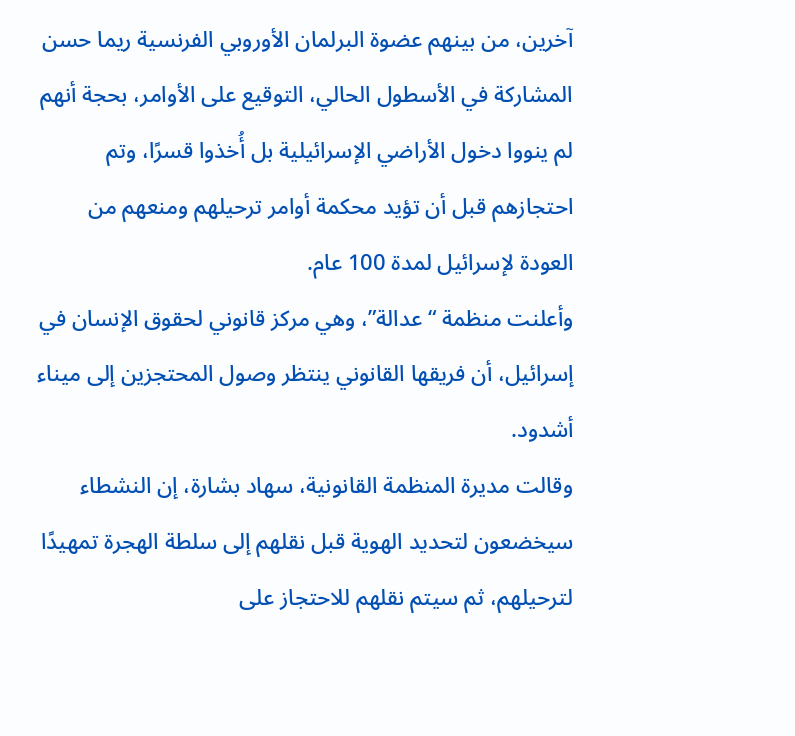آخرين، من بينهم عضوة البرلمان الأوروبي الفرنسية ريما حسن المشاركة في الأسطول الحالي، التوقيع على الأوامر، بحجة أنهم لم ينووا دخول الأراضي الإسرائيلية بل أُخذوا قسرًا، وتم احتجازهم قبل أن تؤيد محكمة أوامر ترحيلهم ومنعهم من العودة لإسرائيل لمدة 100 عام.
وأعلنت منظمة “عدالة”، وهي مركز قانوني لحقوق الإنسان في إسرائيل، أن فريقها القانوني ينتظر وصول المحتجزين إلى ميناء أشدود.
وقالت مديرة المنظمة القانونية، سهاد بشارة، إن النشطاء سيخضعون لتحديد الهوية قبل نقلهم إلى سلطة الهجرة تمهيدًا لترحيلهم، ثم سيتم نقلهم للاحتجاز على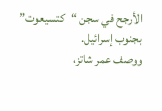الأرجح في سجن “كتسيعوت” بجنوب إسرائيل.
ووصف عمر شاتز،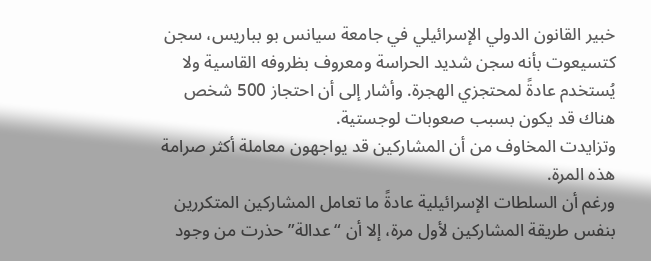خبير القانون الدولي الإسرائيلي في جامعة سيانس بو بباريس، سجن كتسيعوت بأنه سجن شديد الحراسة ومعروف بظروفه القاسية ولا يُستخدم عادةً لمحتجزي الهجرة. وأشار إلى أن احتجاز 500 شخص هناك قد يكون بسبب صعوبات لوجستية.
وتزايدت المخاوف من أن المشاركين قد يواجهون معاملة أكثر صرامة هذه المرة.
ورغم أن السلطات الإسرائيلية عادةً ما تعامل المشاركين المتكررين بنفس طريقة المشاركين لأول مرة، إلا أن “عدالة” حذرت من وجود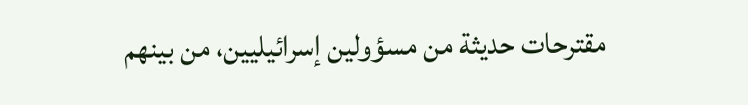مقترحات حديثة من مسؤولين إسرائيليين، من بينهم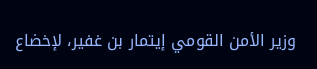وزير الأمن القومي إيتمار بن غفير، لإخضاع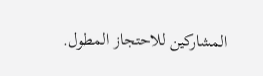المشاركين للاحتجاز المطول.